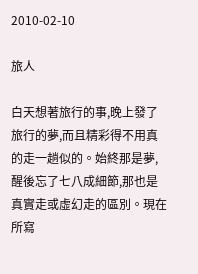2010-02-10

旅人

白天想著旅行的事,晚上發了旅行的夢,而且精彩得不用真的走一趟似的。始終那是夢,醒後忘了七八成細節,那也是真實走或虛幻走的區別。現在所寫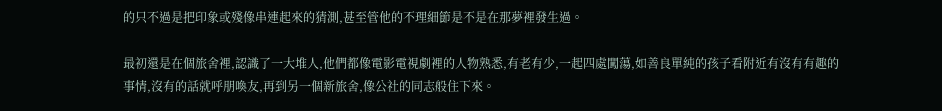的只不過是把印象或殘像串連起來的猜測,甚至管他的不理細節是不是在那夢裡發生過。

最初還是在個旅舍裡,認識了一大堆人,他們都像電影電視劇裡的人物熟悉,有老有少,一起四處闖蕩,如善良單純的孩子看附近有沒有有趣的事情,沒有的話就呼朋喚友,再到另一個新旅舍,像公社的同志般住下來。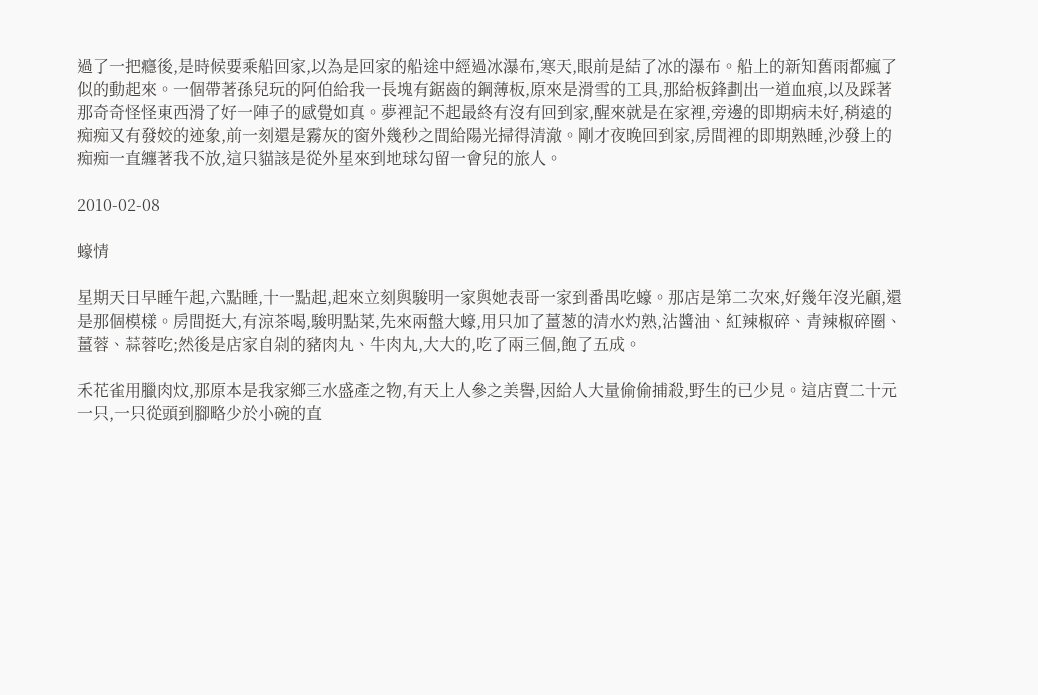過了一把癮後,是時候要乘船回家,以為是回家的船途中經過冰瀑布,寒天,眼前是結了冰的瀑布。船上的新知舊雨都瘋了似的動起來。一個帶著孫兒玩的阿伯給我一長塊有鋸齒的鋼薄板,原來是滑雪的工具,那給板鋒劃出一道血痕,以及踩著那奇奇怪怪東西滑了好一陣子的感覺如真。夢裡記不起最終有沒有回到家,醒來就是在家裡,旁邊的即期病未好,稍遠的痴痴又有發姣的迹象,前一刻還是霧灰的窗外幾秒之間給陽光掃得清澈。剛才夜晚回到家,房間裡的即期熟睡,沙發上的痴痴一直纏著我不放,這只貓該是從外星來到地球勾留一會兒的旅人。

2010-02-08

蠔情

星期天日早睡午起,六點睡,十一點起,起來立刻與駿明一家與她表哥一家到番禺吃蠔。那店是第二次來,好幾年沒光顧,還是那個模樣。房間挺大,有涼茶喝,駿明點菜,先來兩盤大蠔,用只加了薑葱的清水灼熟,沾醬油、紅辣椒碎、青辣椒碎圈、薑蓉、蒜蓉吃;然後是店家自剁的豬肉丸、牛肉丸,大大的,吃了兩三個,飽了五成。

禾花雀用臘肉炆,那原本是我家鄉三水盛產之物,有天上人參之美譽,因給人大量偷偷捕殺,野生的已少見。這店賣二十元一只,一只從頭到腳略少於小碗的直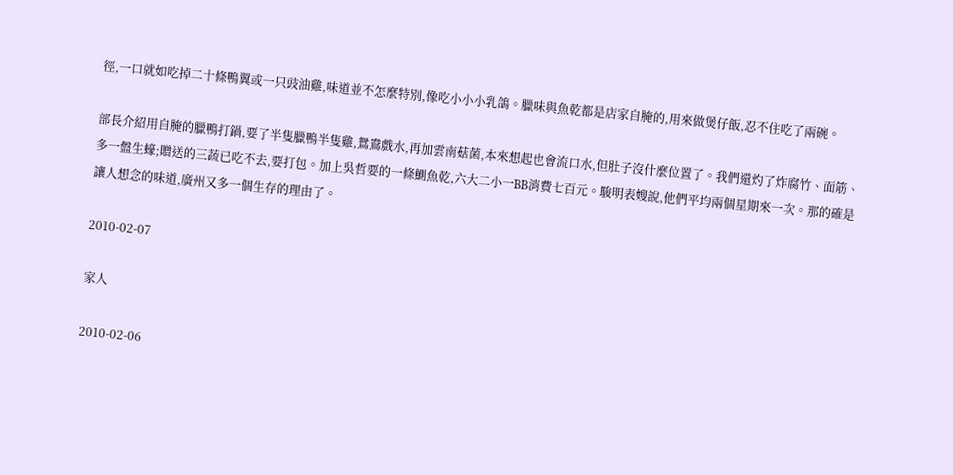徑,一口就如吃掉二十條鴨翼或一只豉油雞,味道並不怎麼特別,像吃小小小乳鴿。臘味與魚乾都是店家自腌的,用來做煲仔飯,忍不住吃了兩碗。

部長介紹用自腌的臘鴨打鍋,要了半隻臘鴨半隻雞,鴛鴦戲水,再加雲南菇菌,本來想起也會流口水,但肚子沒什麼位置了。我們還灼了炸腐竹、面筋、多一盤生蠔;贈送的三蔬已吃不去,要打包。加上吳哲要的一條鰂魚乾,六大二小一BB消費七百元。駿明表嫂說,他們平均兩個星期來一次。那的確是讓人想念的味道,廣州又多一個生存的理由了。

2010-02-07

家人

2010-02-06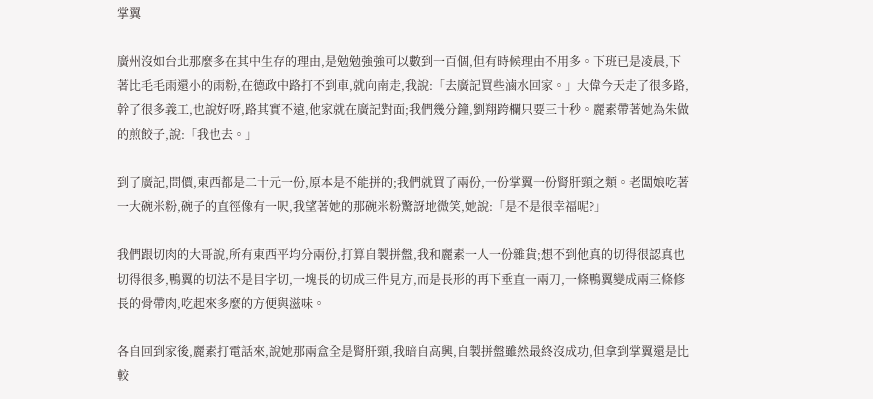掌翼

廣州沒如台北那麼多在其中生存的理由,是勉勉強強可以數到一百個,但有時候理由不用多。下班已是凌晨,下著比毛毛雨還小的雨粉,在德政中路打不到車,就向南走,我說:「去廣記買些滷水回家。」大偉今天走了很多路,幹了很多義工,也說好呀,路其實不遠,他家就在廣記對面;我們幾分鐘,劉翔跨欄只要三十秒。麗素帶著她為朱做的煎餃子,說:「我也去。」

到了廣記,問價,東西都是二十元一份,原本是不能拼的;我們就買了兩份,一份掌翼一份腎肝頸之類。老闆娘吃著一大碗米粉,碗子的直徑像有一呎,我望著她的那碗米粉驚訝地微笑,她說:「是不是很幸福呢?」

我們跟切肉的大哥說,所有東西平均分兩份,打算自製拼盤,我和麗素一人一份雜貨;想不到他真的切得很認真也切得很多,鴨翼的切法不是目字切,一塊長的切成三件見方,而是長形的再下垂直一兩刀,一條鴨翼變成兩三條修長的骨帶肉,吃起來多麼的方便與滋味。

各自回到家後,麗素打電話來,說她那兩盒全是腎肝頸,我暗自高興,自製拼盤雖然最終沒成功,但拿到掌翼還是比較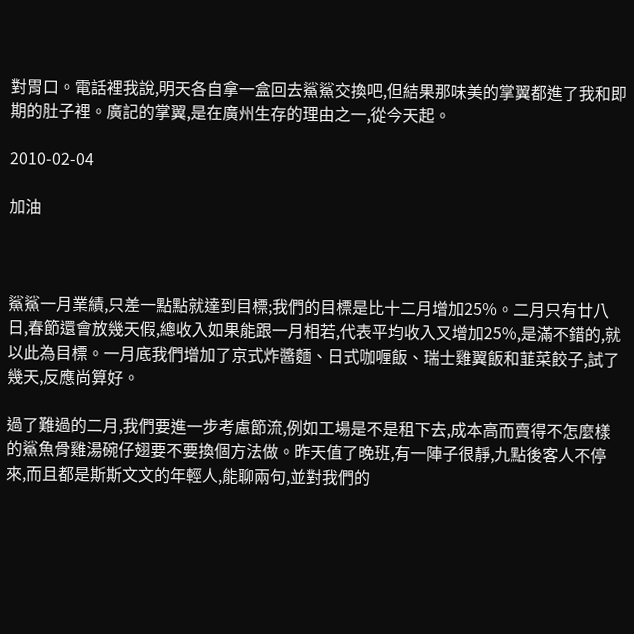對胃口。電話裡我說,明天各自拿一盒回去鯊鯊交換吧,但結果那味美的掌翼都進了我和即期的肚子裡。廣記的掌翼,是在廣州生存的理由之一,從今天起。

2010-02-04

加油



鯊鯊一月業績,只差一點點就達到目標;我們的目標是比十二月增加25%。二月只有廿八日,春節還會放幾天假,總收入如果能跟一月相若,代表平均收入又增加25%,是滿不錯的,就以此為目標。一月底我們增加了京式炸醬麵、日式咖喱飯、瑞士雞翼飯和韮菜餃子,試了幾天,反應尚算好。

過了難過的二月,我們要進一步考慮節流,例如工場是不是租下去,成本高而賣得不怎麼樣的鯊魚骨雞湯碗仔翅要不要換個方法做。昨天值了晚班,有一陣子很靜,九點後客人不停來,而且都是斯斯文文的年輕人,能聊兩句,並對我們的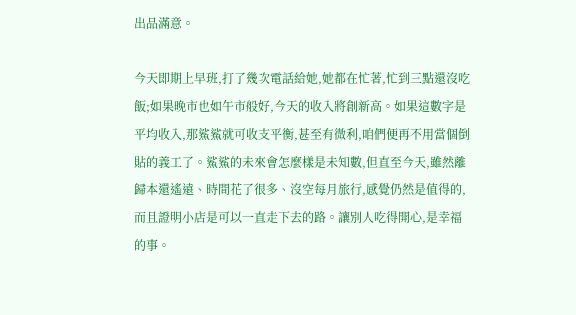出品滿意。

今天即期上早班,打了幾次電話給她,她都在忙著,忙到三點還沒吃飯;如果晚市也如午市般好,今天的收入將創新高。如果這數字是平均收入,那鯊鯊就可收支平衡,甚至有微利,咱們便再不用當個倒貼的義工了。鯊鯊的未來會怎麼樣是未知數,但直至今天,雖然離歸本還遙遠、時間花了很多、沒空每月旅行,感覺仍然是值得的,而且證明小店是可以一直走下去的路。讓別人吃得開心,是幸福的事。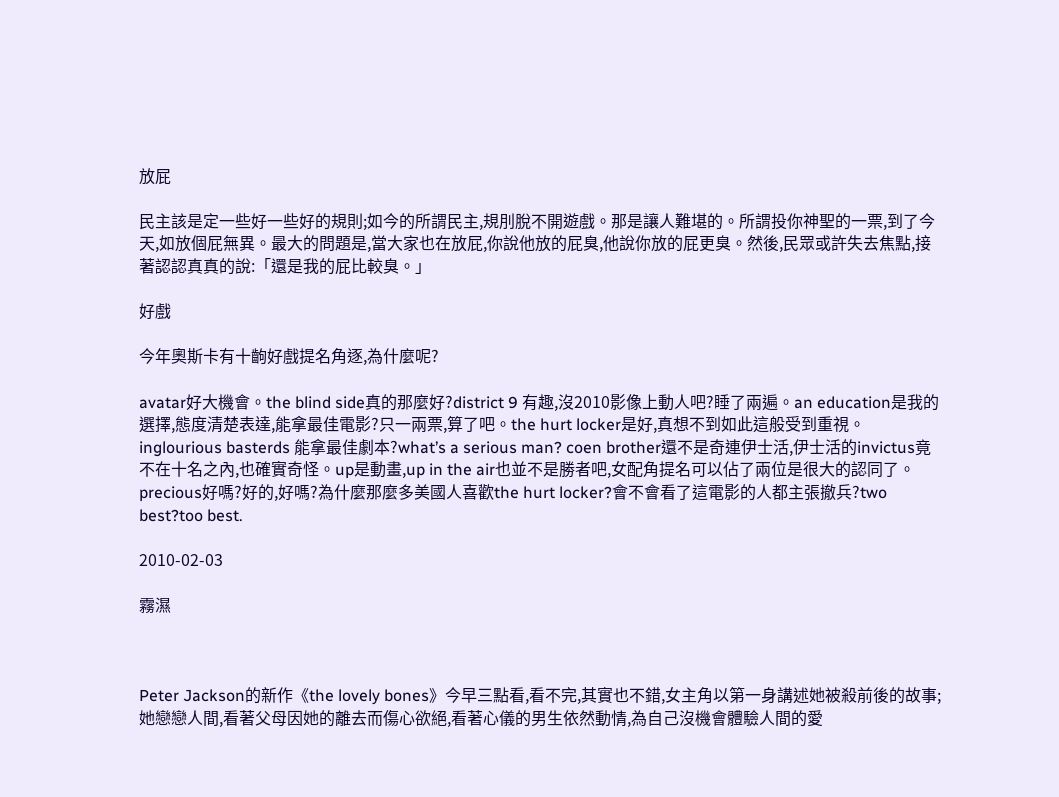放屁

民主該是定一些好一些好的規則;如今的所謂民主,規刖脫不開遊戲。那是讓人難堪的。所謂投你神聖的一票,到了今天,如放個屁無異。最大的問題是,當大家也在放屁,你說他放的屁臭,他說你放的屁更臭。然後,民眾或許失去焦點,接著認認真真的說:「還是我的屁比較臭。」

好戲

今年奧斯卡有十齣好戲提名角逐,為什麼呢?

avatar好大機會。the blind side真的那麼好?district 9 有趣,沒2010影像上動人吧?睡了兩遍。an education是我的選擇,態度清楚表達,能拿最佳電影?只一兩票,算了吧。the hurt locker是好,真想不到如此這般受到重視。inglourious basterds 能拿最佳劇本?what’s a serious man? coen brother還不是奇連伊士活,伊士活的invictus竟不在十名之內,也確實奇怪。up是動畫,up in the air也並不是勝者吧,女配角提名可以佔了兩位是很大的認同了。precious好嗎?好的,好嗎?為什麼那麼多美國人喜歡the hurt locker?會不會看了這電影的人都主張撤兵?two best?too best.

2010-02-03

霧濕



Peter Jackson的新作《the lovely bones》今早三點看,看不完,其實也不錯,女主角以第一身講述她被殺前後的故事;她戀戀人間,看著父母因她的離去而傷心欲絕,看著心儀的男生依然動情,為自己沒機會體驗人間的愛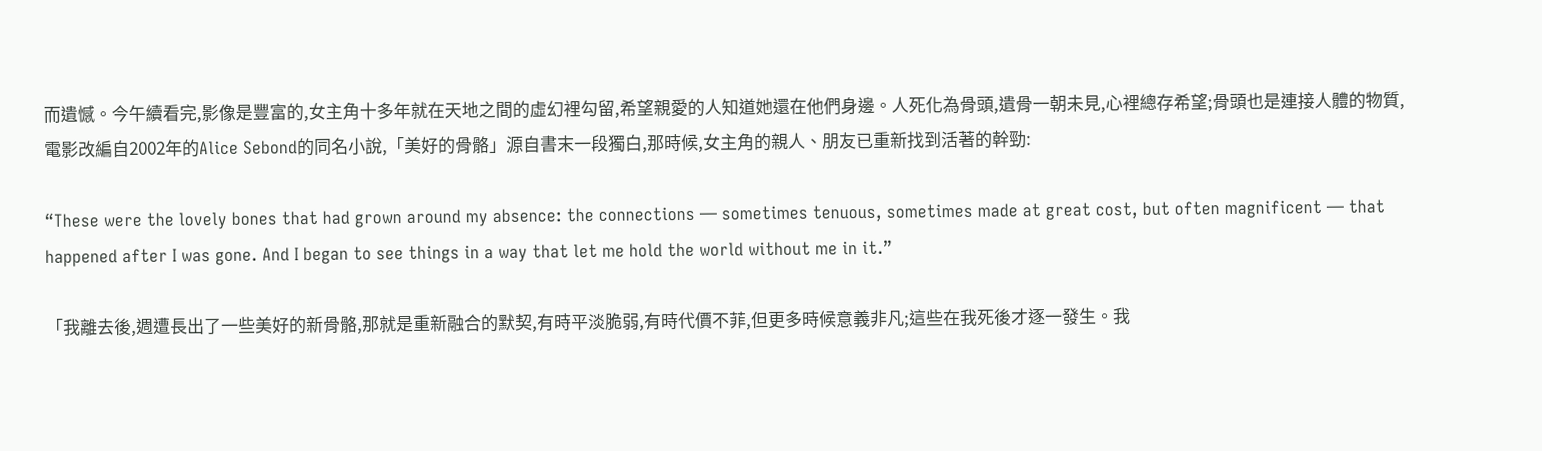而遺憾。今午續看完,影像是豐富的,女主角十多年就在天地之間的虛幻裡勾留,希望親愛的人知道她還在他們身邊。人死化為骨頭,遺骨一朝未見,心裡總存希望;骨頭也是連接人體的物質,電影改編自2002年的Alice Sebond的同名小說,「美好的骨骼」源自書末一段獨白,那時候,女主角的親人、朋友已重新找到活著的幹勁:

“These were the lovely bones that had grown around my absence: the connections — sometimes tenuous, sometimes made at great cost, but often magnificent — that happened after I was gone. And I began to see things in a way that let me hold the world without me in it.”

「我離去後,週遭長出了一些美好的新骨骼,那就是重新融合的默契,有時平淡脆弱,有時代價不菲,但更多時候意義非凡;這些在我死後才逐一發生。我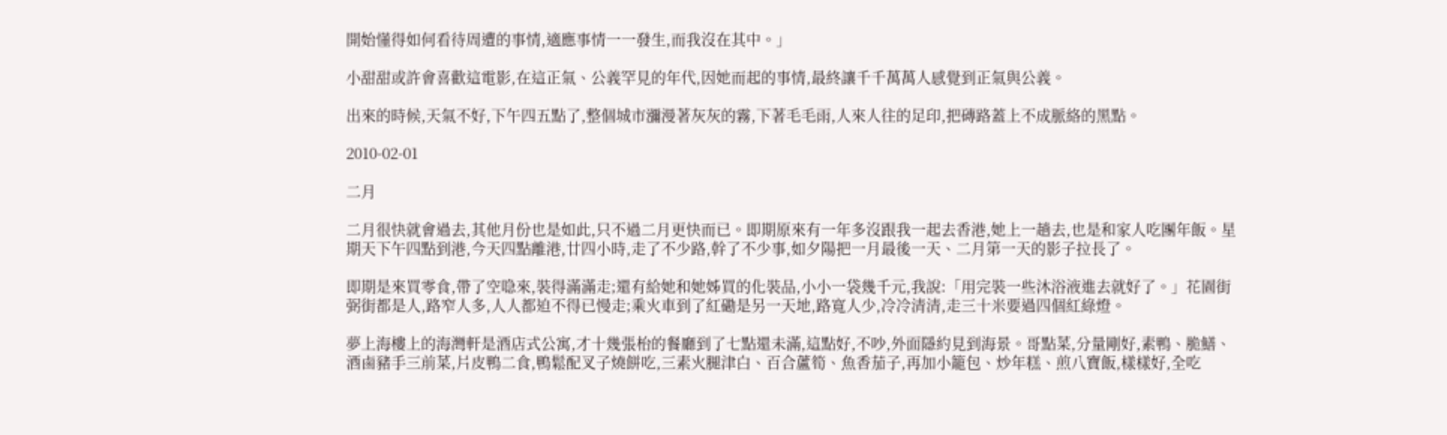開始懂得如何看待周遭的事情,適應事情一一發生,而我沒在其中。」

小甜甜或許會喜歡這電影,在這正氣、公義罕見的年代,因她而起的事情,最終讓千千萬萬人感覺到正氣與公義。

出來的時候,天氣不好,下午四五點了,整個城市瀰漫著灰灰的霧,下著毛毛雨,人來人往的足印,把磚路蓋上不成脈絡的黑點。

2010-02-01

二月

二月很快就會過去,其他月份也是如此,只不過二月更快而已。即期原來有一年多沒跟我一起去香港,她上一趟去,也是和家人吃團年飯。星期天下午四點到港,今天四點離港,廿四小時,走了不少路,幹了不少事,如夕陽把一月最後一天、二月第一天的影子拉長了。

即期是來買零食,帶了空喼來,裝得滿滿走;還有給她和她姊買的化裝品,小小一袋幾千元,我說:「用完裝一些沐浴液進去就好了。」花園街弼街都是人,路窄人多,人人都迫不得已慢走;乘火車到了紅磡是另一天地,路寬人少,冷冷清清,走三十米要過四個紅綠燈。

夢上海樓上的海灣軒是酒店式公寓,才十幾張枱的餐廳到了七點還未滿,這點好,不吵,外面隱約見到海景。哥點菜,分量剛好,素鴨、脆鱔、酒鹵豬手三前菜,片皮鴨二食,鴨鬆配叉子燒餅吃,三素火腿津白、百合蘆筍、魚香茄子,再加小籠包、炒年糕、煎八寶飯,樣樣好,全吃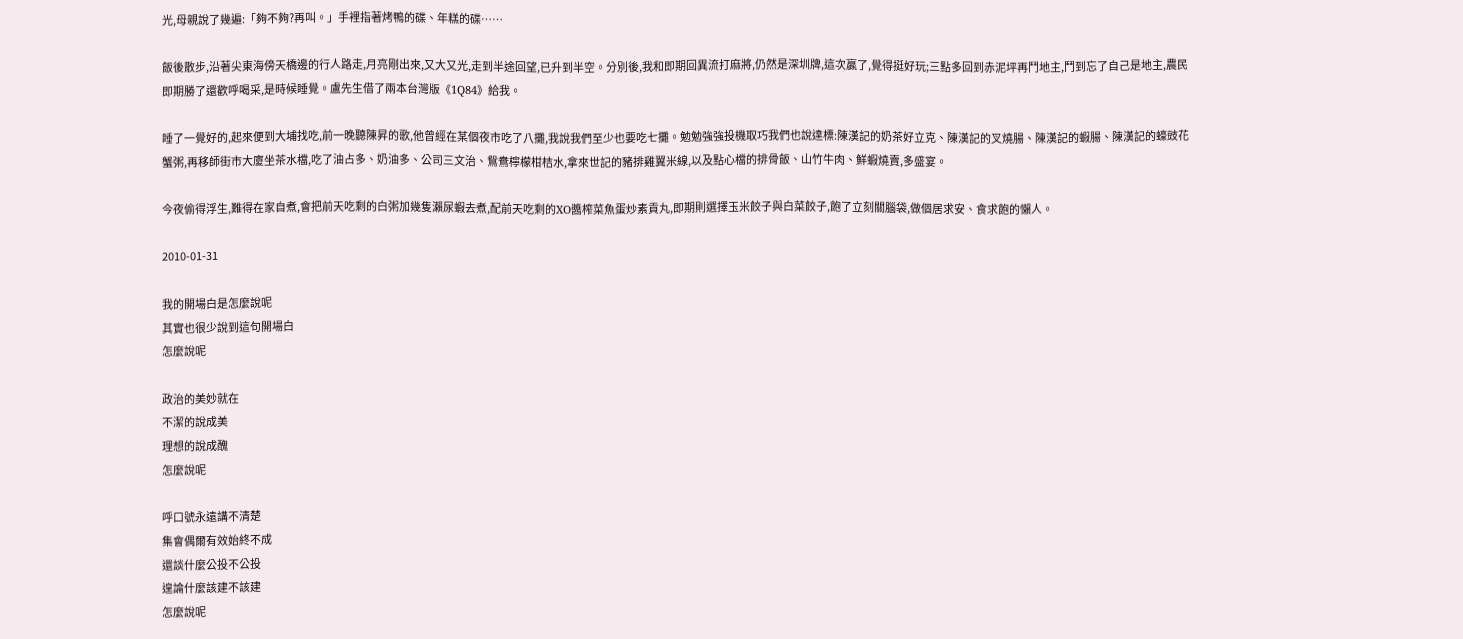光,母親說了幾遍:「夠不夠?再叫。」手裡指著烤鴨的碟、年糕的碟……

飯後散步,沿著尖東海傍天橋邊的行人路走,月亮剛出來,又大又光,走到半途回望,已升到半空。分別後,我和即期回異流打麻將,仍然是深圳牌,這次贏了,覺得挺好玩;三點多回到赤泥坪再鬥地主,鬥到忘了自己是地主,農民即期勝了還歡呼喝采,是時候睡覺。盧先生借了兩本台灣版《1Q84》給我。

睡了一覺好的,起來便到大埔找吃,前一晚聽陳昇的歌,他曾經在某個夜市吃了八攤,我說我們至少也要吃七攤。勉勉強強投機取巧我們也說達標:陳漢記的奶茶好立克、陳漢記的叉燒腸、陳漢記的蝦腸、陳漢記的蠔豉花蟹粥,再移師街市大廈坐茶水檔,吃了油占多、奶油多、公司三文治、鴛鴦檸檬柑桔水,拿來世記的豬排雞翼米線,以及點心檔的排骨飯、山竹牛肉、鮮蝦燒賣,多盛宴。

今夜偷得浮生,難得在家自煮,會把前天吃剩的白粥加幾隻瀨尿蝦去煮,配前天吃剩的XO醬榨菜魚蛋炒素貢丸,即期則選擇玉米餃子與白菜餃子,飽了立刻關腦袋,做個居求安、食求飽的懶人。

2010-01-31

我的開場白是怎麼說呢
其實也很少說到這句開場白
怎麼說呢

政治的美妙就在
不潔的說成美
理想的說成醜
怎麼說呢

呼口號永遠講不清楚
集會偶爾有效始終不成
還談什麼公投不公投
遑論什麼該建不該建
怎麼說呢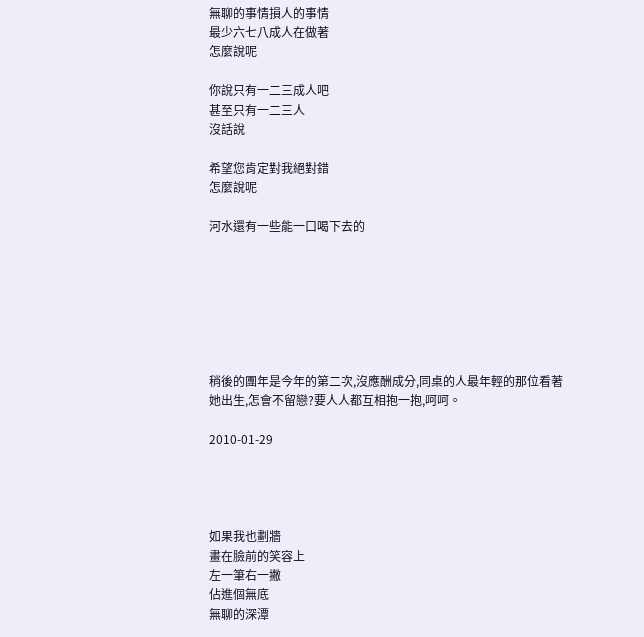無聊的事情損人的事情
最少六七八成人在做著
怎麼說呢

你說只有一二三成人吧
甚至只有一二三人
沒話說

希望您肯定對我絕對錯
怎麼說呢

河水還有一些能一口喝下去的







稍後的團年是今年的第二次,沒應酬成分,同桌的人最年輕的那位看著她出生,怎會不留戀?要人人都互相抱一抱,呵呵。

2010-01-29




如果我也劃牆
畫在臉前的笑容上
左一筆右一撇
佔進個無底
無聊的深潭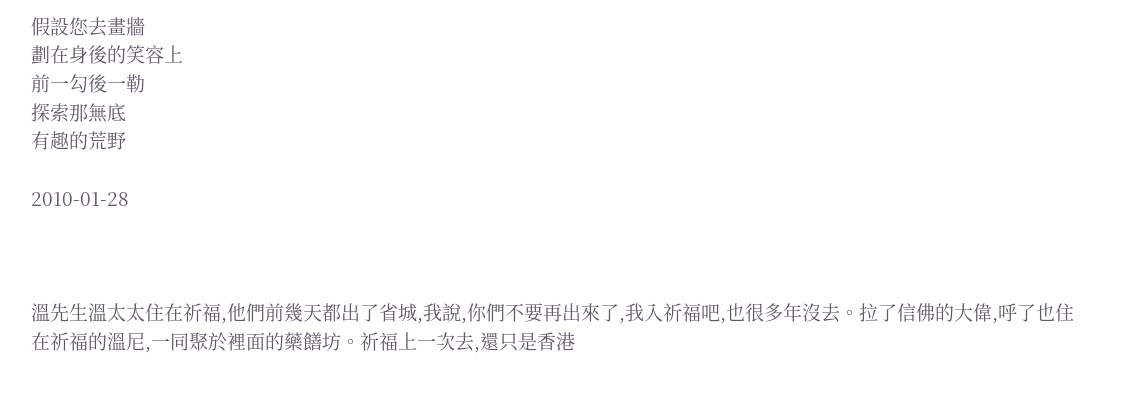假設您去畫牆
劃在身後的笑容上
前一勾後一勒
探索那無底
有趣的荒野

2010-01-28



溫先生溫太太住在祈福,他們前幾天都出了省城,我說,你們不要再出來了,我入祈福吧,也很多年沒去。拉了信佛的大偉,呼了也住在祈福的溫尼,一同聚於裡面的藥饍坊。祈福上一次去,還只是香港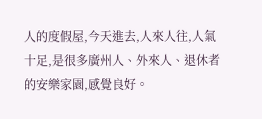人的度假屋,今天進去,人來人往,人氣十足,是很多廣州人、外來人、退休者的安樂家園,感覺良好。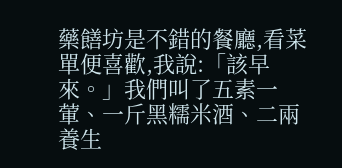藥饍坊是不錯的餐廳,看菜單便喜歡,我說:「該早來。」我們叫了五素一葷、一斤黑糯米酒、二兩養生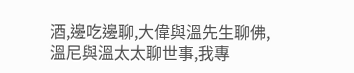酒,邊吃邊聊,大偉與溫先生聊佛,溫尼與溫太太聊世事,我專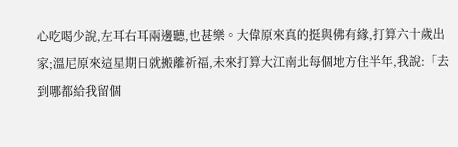心吃喝少說,左耳右耳兩邊聽,也甚樂。大偉原來真的挺與佛有緣,打算六十歲出家;溫尼原來這星期日就搬離祈福,未來打算大江南北每個地方住半年,我說:「去到哪都給我留個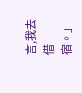言,我去借宿。」